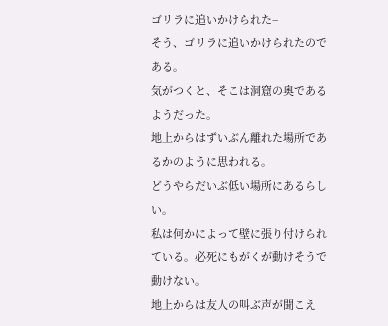ゴリラに追いかけられた−
そう、ゴリラに追いかけられたのである。
気がつくと、そこは洞窟の奥であるようだった。
地上からはずいぶん離れた場所であるかのように思われる。
どうやらだいぶ低い場所にあるらしい。
私は何かによって壁に張り付けられている。必死にもがくが動けそうで動けない。
地上からは友人の叫ぶ声が聞こえ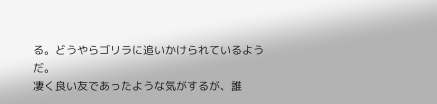る。どうやらゴリラに追いかけられているようだ。
凄く良い友であったような気がするが、誰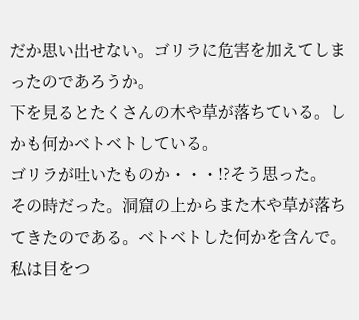だか思い出せない。ゴリラに危害を加えてしまったのであろうか。
下を見るとたくさんの木や草が落ちている。しかも何かベトベトしている。
ゴリラが吐いたものか・・・!?そう思った。
その時だった。洞窟の上からまた木や草が落ちてきたのである。ベトベトした何かを含んで。
私は目をつ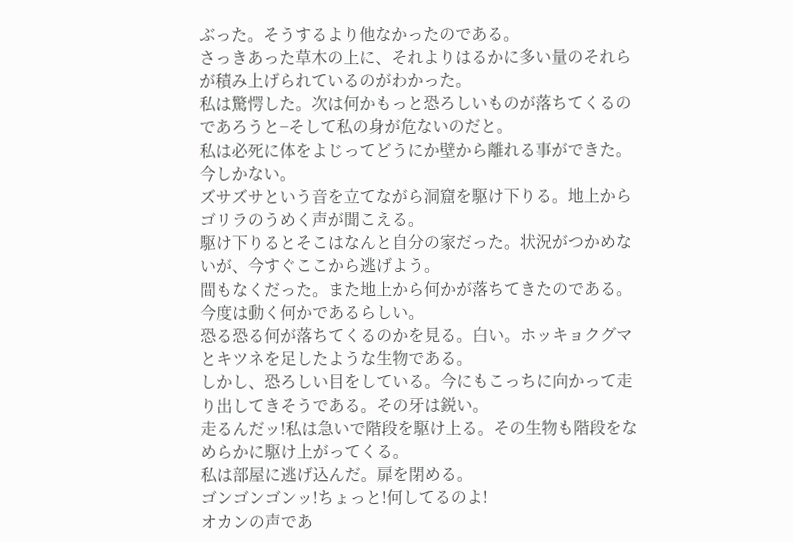ぶった。そうするより他なかったのである。
さっきあった草木の上に、それよりはるかに多い量のそれらが積み上げられているのがわかった。
私は驚愕した。次は何かもっと恐ろしいものが落ちてくるのであろうと−そして私の身が危ないのだと。
私は必死に体をよじってどうにか壁から離れる事ができた。今しかない。
ズサズサという音を立てながら洞窟を駆け下りる。地上からゴリラのうめく声が聞こえる。
駆け下りるとそこはなんと自分の家だった。状況がつかめないが、今すぐここから逃げよう。
間もなくだった。また地上から何かが落ちてきたのである。今度は動く何かであるらしい。
恐る恐る何が落ちてくるのかを見る。白い。ホッキョクグマとキツネを足したような生物である。
しかし、恐ろしい目をしている。今にもこっちに向かって走り出してきそうである。その牙は鋭い。
走るんだッ!私は急いで階段を駆け上る。その生物も階段をなめらかに駆け上がってくる。
私は部屋に逃げ込んだ。扉を閉める。
ゴンゴンゴンッ!ちょっと!何してるのよ!
オカンの声であ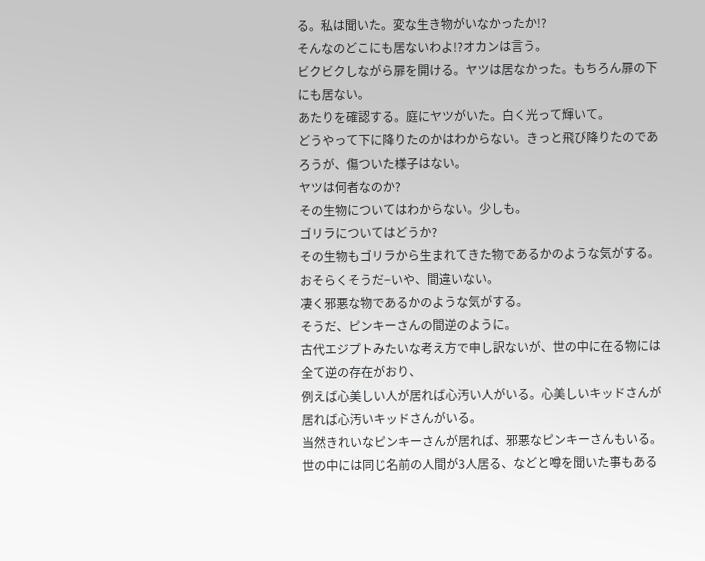る。私は聞いた。変な生き物がいなかったか!?
そんなのどこにも居ないわよ!?オカンは言う。
ビクビクしながら扉を開ける。ヤツは居なかった。もちろん扉の下にも居ない。
あたりを確認する。庭にヤツがいた。白く光って輝いて。
どうやって下に降りたのかはわからない。きっと飛び降りたのであろうが、傷ついた様子はない。
ヤツは何者なのか?
その生物についてはわからない。少しも。
ゴリラについてはどうか?
その生物もゴリラから生まれてきた物であるかのような気がする。おそらくそうだ−いや、間違いない。
凄く邪悪な物であるかのような気がする。
そうだ、ピンキーさんの間逆のように。
古代エジプトみたいな考え方で申し訳ないが、世の中に在る物には全て逆の存在がおり、
例えば心美しい人が居れば心汚い人がいる。心美しいキッドさんが居れば心汚いキッドさんがいる。
当然きれいなピンキーさんが居れば、邪悪なピンキーさんもいる。
世の中には同じ名前の人間が3人居る、などと噂を聞いた事もある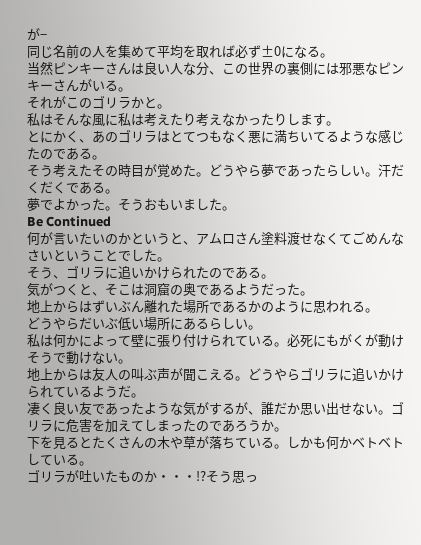が−
同じ名前の人を集めて平均を取れば必ず±0になる。
当然ピンキーさんは良い人な分、この世界の裏側には邪悪なピンキーさんがいる。
それがこのゴリラかと。
私はそんな風に私は考えたり考えなかったりします。
とにかく、あのゴリラはとてつもなく悪に満ちいてるような感じたのである。
そう考えたその時目が覚めた。どうやら夢であったらしい。汗だくだくである。
夢でよかった。そうおもいました。
Be Continued
何が言いたいのかというと、アムロさん塗料渡せなくてごめんなさいということでした。
そう、ゴリラに追いかけられたのである。
気がつくと、そこは洞窟の奥であるようだった。
地上からはずいぶん離れた場所であるかのように思われる。
どうやらだいぶ低い場所にあるらしい。
私は何かによって壁に張り付けられている。必死にもがくが動けそうで動けない。
地上からは友人の叫ぶ声が聞こえる。どうやらゴリラに追いかけられているようだ。
凄く良い友であったような気がするが、誰だか思い出せない。ゴリラに危害を加えてしまったのであろうか。
下を見るとたくさんの木や草が落ちている。しかも何かベトベトしている。
ゴリラが吐いたものか・・・!?そう思っ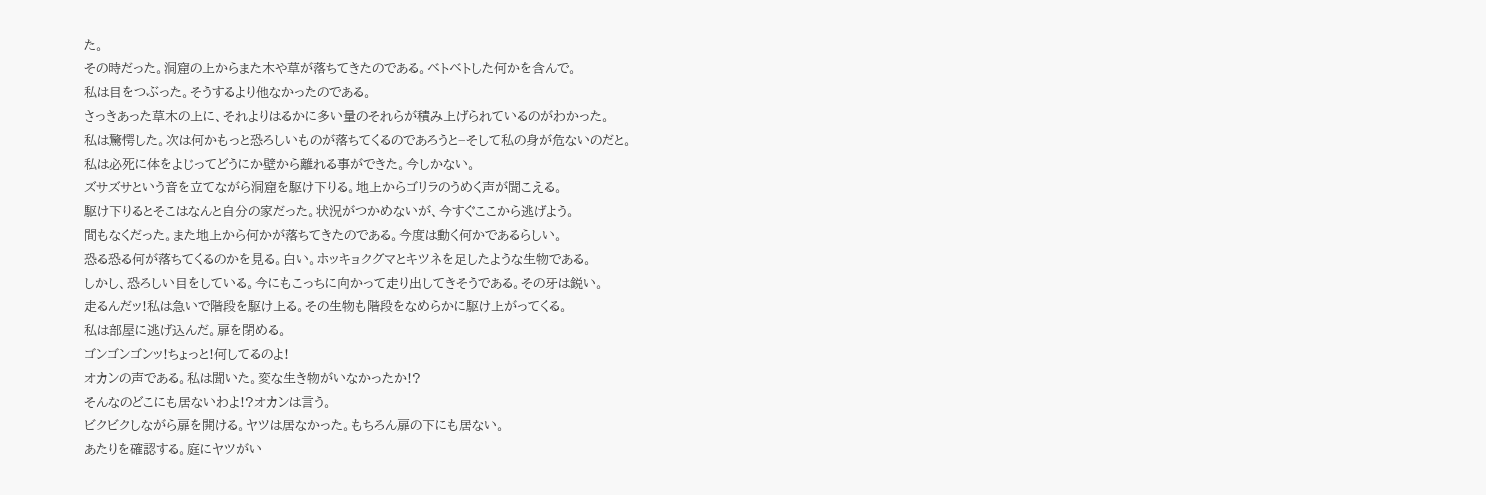た。
その時だった。洞窟の上からまた木や草が落ちてきたのである。ベトベトした何かを含んで。
私は目をつぶった。そうするより他なかったのである。
さっきあった草木の上に、それよりはるかに多い量のそれらが積み上げられているのがわかった。
私は驚愕した。次は何かもっと恐ろしいものが落ちてくるのであろうと−そして私の身が危ないのだと。
私は必死に体をよじってどうにか壁から離れる事ができた。今しかない。
ズサズサという音を立てながら洞窟を駆け下りる。地上からゴリラのうめく声が聞こえる。
駆け下りるとそこはなんと自分の家だった。状況がつかめないが、今すぐここから逃げよう。
間もなくだった。また地上から何かが落ちてきたのである。今度は動く何かであるらしい。
恐る恐る何が落ちてくるのかを見る。白い。ホッキョクグマとキツネを足したような生物である。
しかし、恐ろしい目をしている。今にもこっちに向かって走り出してきそうである。その牙は鋭い。
走るんだッ!私は急いで階段を駆け上る。その生物も階段をなめらかに駆け上がってくる。
私は部屋に逃げ込んだ。扉を閉める。
ゴンゴンゴンッ!ちょっと!何してるのよ!
オカンの声である。私は聞いた。変な生き物がいなかったか!?
そんなのどこにも居ないわよ!?オカンは言う。
ビクビクしながら扉を開ける。ヤツは居なかった。もちろん扉の下にも居ない。
あたりを確認する。庭にヤツがい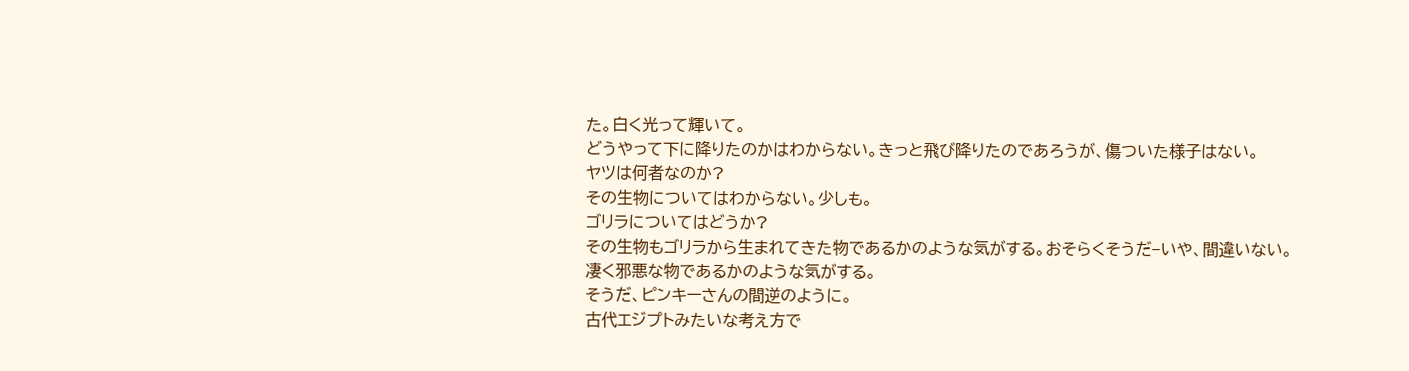た。白く光って輝いて。
どうやって下に降りたのかはわからない。きっと飛び降りたのであろうが、傷ついた様子はない。
ヤツは何者なのか?
その生物についてはわからない。少しも。
ゴリラについてはどうか?
その生物もゴリラから生まれてきた物であるかのような気がする。おそらくそうだ−いや、間違いない。
凄く邪悪な物であるかのような気がする。
そうだ、ピンキーさんの間逆のように。
古代エジプトみたいな考え方で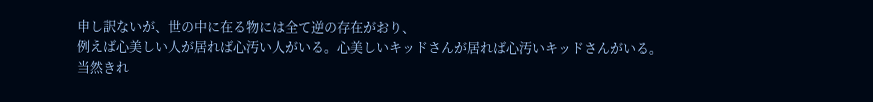申し訳ないが、世の中に在る物には全て逆の存在がおり、
例えば心美しい人が居れば心汚い人がいる。心美しいキッドさんが居れば心汚いキッドさんがいる。
当然きれ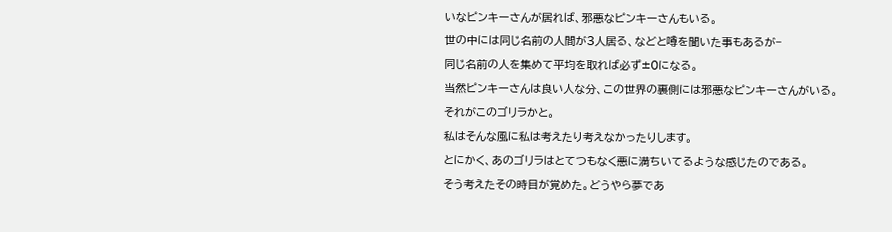いなピンキーさんが居れば、邪悪なピンキーさんもいる。
世の中には同じ名前の人間が3人居る、などと噂を聞いた事もあるが−
同じ名前の人を集めて平均を取れば必ず±0になる。
当然ピンキーさんは良い人な分、この世界の裏側には邪悪なピンキーさんがいる。
それがこのゴリラかと。
私はそんな風に私は考えたり考えなかったりします。
とにかく、あのゴリラはとてつもなく悪に満ちいてるような感じたのである。
そう考えたその時目が覚めた。どうやら夢であ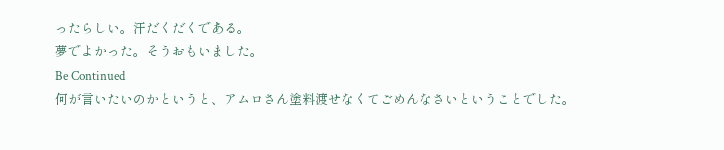ったらしい。汗だくだくである。
夢でよかった。そうおもいました。
Be Continued
何が言いたいのかというと、アムロさん塗料渡せなくてごめんなさいということでした。